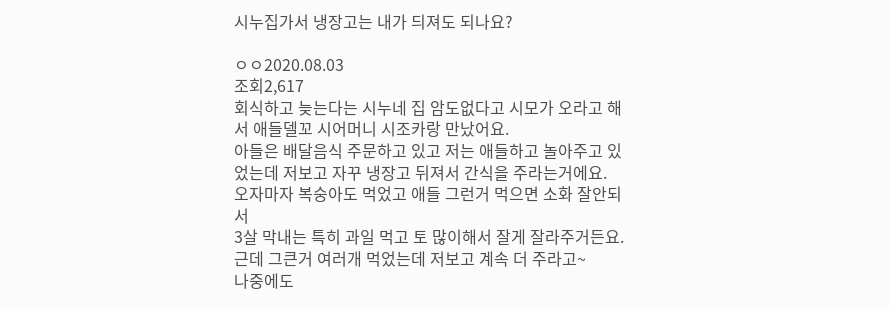시누집가서 냉장고는 내가 듸져도 되나요?

ㅇㅇ2020.08.03
조회2,617
회식하고 늦는다는 시누네 집 암도없다고 시모가 오라고 해서 애들델꼬 시어머니 시조카랑 만났어요.
아들은 배달음식 주문하고 있고 저는 애들하고 놀아주고 있었는데 저보고 자꾸 냉장고 뒤져서 간식을 주라는거에요.
오자마자 복숭아도 먹었고 애들 그런거 먹으면 소화 잘안되서
3살 막내는 특히 과일 먹고 토 많이해서 잘게 잘라주거든요.
근데 그큰거 여러개 먹었는데 저보고 계속 더 주라고~
나중에도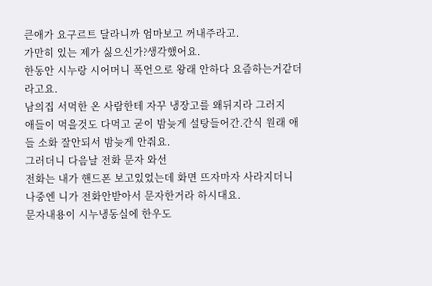큰애가 요구르트 달라니까 엄마보고 꺼내주라고.
가만히 있는 제가 싫으신가?생각했어요.
한동안 시누랑 시어머니 폭언으로 왕래 안하다 요즘하는거같더라고요.
남의집 서먹한 온 사람한테 자꾸 냉장고를 왜뒤지라 그러지
애들이 먹을것도 다먹고 굳이 밤늦게 설탕들어간.간식 원래 애들 소화 잘안되서 밤늦게 안줘요.
그러더니 다음날 전화 문자 와선
전화는 내가 핸드폰 보고있었는데 화면 뜨자마자 사라지더니
나중엔 니가 전화안받아서 문자한거라 하시대요.
문자내용이 시누냉동실에 한우도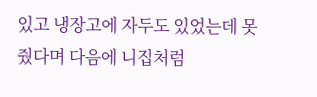있고 냉장고에 자두도 있었는데 못줬다며 다음에 니집처럼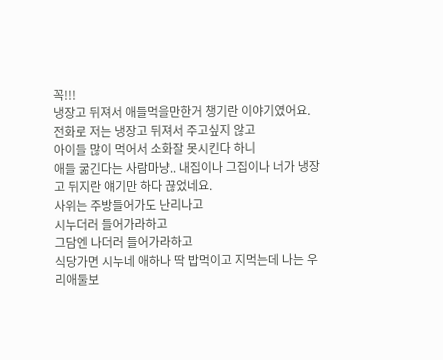꼭!!!
냉장고 뒤져서 애들먹을만한거 챙기란 이야기였어요.
전화로 저는 냉장고 뒤져서 주고싶지 않고
아이들 많이 먹어서 소화잘 못시킨다 하니
애들 굶긴다는 사람마냥.. 내집이나 그집이나 너가 냉장고 뒤지란 얘기만 하다 끊었네요.
사위는 주방들어가도 난리나고
시누더러 들어가라하고
그담엔 나더러 들어가라하고
식당가면 시누네 애하나 딱 밥먹이고 지먹는데 나는 우리애둘보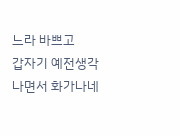느라 바쁘고
갑자기 예전생각나면서 화가나네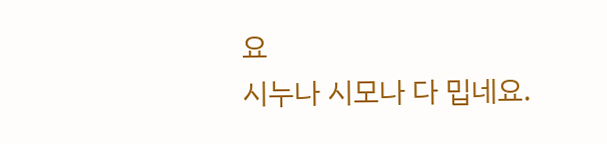요
시누나 시모나 다 밉네요.